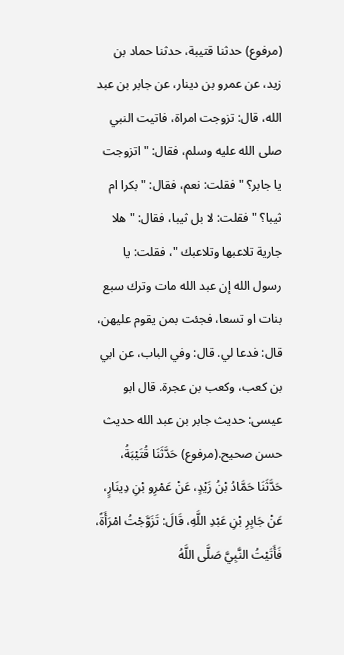(مرفوع) حدثنا قتيبة، حدثنا حماد بن زيد، عن عمرو بن دينار، عن جابر بن عبد الله، قال: تزوجت امراة، فاتيت النبي صلى الله عليه وسلم، فقال: " اتزوجت يا جابر؟ " فقلت: نعم، فقال: " بكرا ام ثيبا؟ " فقلت: لا بل ثيبا، فقال: " هلا جارية تلاعبها وتلاعبك "، فقلت: يا رسول الله إن عبد الله مات وترك سبع بنات او تسعا، فجئت بمن يقوم عليهن، قال: فدعا لي. قال: وفي الباب، عن ابي بن كعب، وكعب بن عجرة. قال ابو عيسى: حديث جابر بن عبد الله حديث حسن صحيح.(مرفوع) حَدَّثَنَا قُتَيْبَةُ، حَدَّثَنَا حَمَّادُ بْنُ زَيْدٍ، عَنْ عَمْرِو بْنِ دِينَارٍ، عَنْ جَابِرِ بْنِ عَبْدِ اللَّهِ، قَالَ: تَزَوَّجْتُ امْرَأَةً، فَأَتَيْتُ النَّبِيَّ صَلَّى اللَّهُ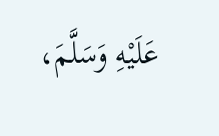عَلَيْهِ وَسَلَّمَ،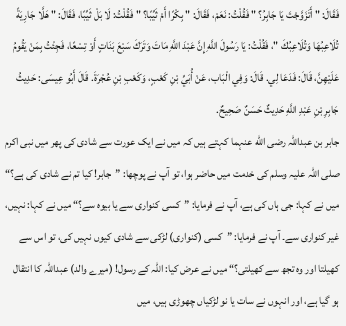فَقَالَ: " أَتَزَوَّجْتَ يَا جَابِرُ؟ " فَقُلْتُ: نَعَمْ، فَقَالَ: " بِكْرًا أَمْ ثَيِّبًا؟ " فَقُلْتُ: لَا بَلْ ثَيِّبًا، فَقَالَ: " هَلَّا جَارِيَةً تُلَاعِبُهَا وَتُلَاعِبُكَ "، فَقُلْتُ: يَا رَسُولَ اللَّهِ إِنَّ عَبْدَ اللَّهِ مَاتَ وَتَرَكَ سَبْعَ بَنَاتٍ أَوْ تِسْعًا، فَجِئْتُ بِمَنْ يَقُومُ عَلَيْهِنَّ، قَالَ: فَدَعَا لِي. قَالَ: وَفِي الْبَاب، عَنْ أُبَيِّ بْنِ كَعْبٍ، وَكَعْبِ بْنِ عُجْرَةَ. قَالَ أَبُو عِيسَى: حَدِيثُ جَابِرِ بْنِ عَبْدِ اللَّهِ حَدِيثٌ حَسَنٌ صَحِيحٌ.
جابر بن عبداللہ رضی الله عنہما کہتے ہیں کہ میں نے ایک عورت سے شادی کی پھر میں نبی اکرم صلی اللہ علیہ وسلم کی خدمت میں حاضر ہوا، تو آپ نے پوچھا: ”جابر! کیا تم نے شادی کی ہے؟“ میں نے کہا: جی ہاں کی ہے، آپ نے فرمایا: ”کسی کنواری سے یا بیوہ سے؟“ میں نے کہا: نہیں، غیر کنواری سے۔ آپ نے فرمایا: ”کسی (کنواری) لڑکی سے شادی کیوں نہیں کی، تو اس سے کھیلتا اور وہ تجھ سے کھیلتی؟“ میں نے عرض کیا: اللہ کے رسول! (میرے والد) عبداللہ کا انتقال ہو گیا ہے، اور انہوں نے سات یا نو لڑکیاں چھوڑی ہیں، میں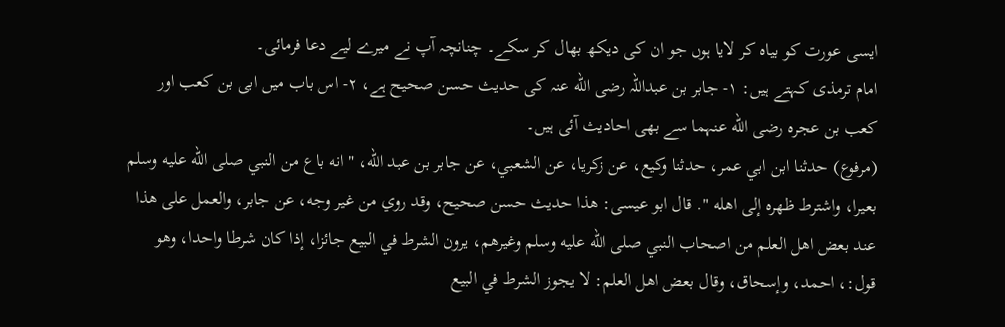ایسی عورت کو بیاہ کر لایا ہوں جو ان کی دیکھ بھال کر سکے۔ چنانچہ آپ نے میرے لیے دعا فرمائی۔
امام ترمذی کہتے ہیں: ۱- جابر بن عبداللہ رضی الله عنہ کی حدیث حسن صحیح ہے، ۲- اس باب میں ابی بن کعب اور کعب بن عجرہ رضی الله عنہما سے بھی احادیث آئی ہیں۔
(مرفوع) حدثنا ابن ابي عمر، حدثنا وكيع، عن زكريا، عن الشعبي، عن جابر بن عبد الله، " انه باع من النبي صلى الله عليه وسلم بعيرا، واشترط ظهره إلى اهله ". قال ابو عيسى: هذا حديث حسن صحيح، وقد روي من غير وجه، عن جابر، والعمل على هذا عند بعض اهل العلم من اصحاب النبي صلى الله عليه وسلم وغيرهم، يرون الشرط في البيع جائزا، إذا كان شرطا واحدا، وهو قول:، احمد، وإسحاق، وقال بعض اهل العلم: لا يجوز الشرط في البيع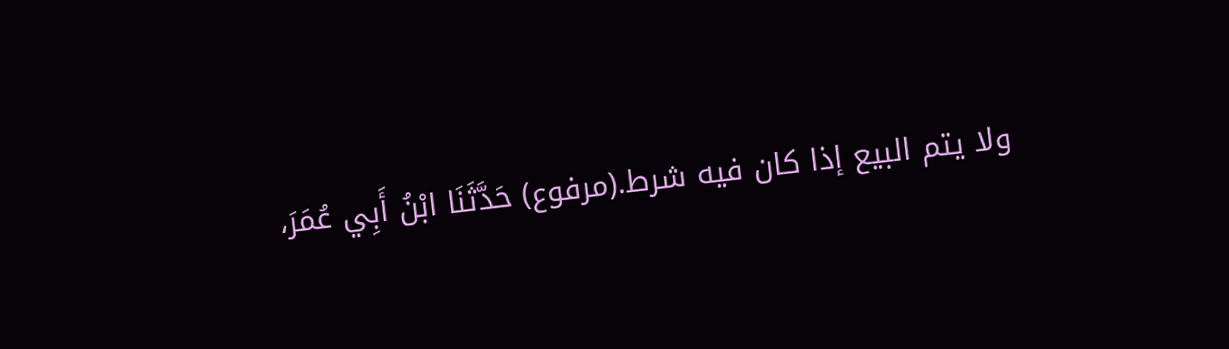ولا يتم البيع إذا كان فيه شرط.(مرفوع) حَدَّثَنَا ابْنُ أَبِي عُمَرَ،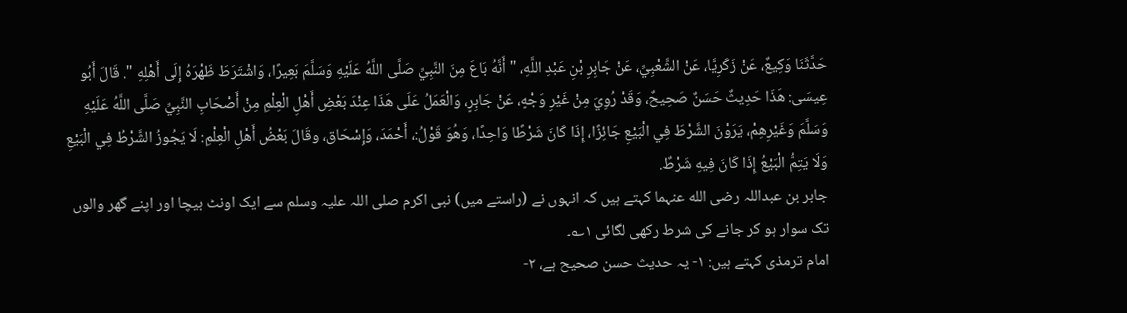حَدَّثَنَا وَكِيعٌ، عَنْ زَكَرِيَّا، عَنْ الشَّعْبِيِّ، عَنْ جَابِرِ بْنِ عَبْدِ اللَّهِ، " أَنَّهُ بَاعَ مِنَ النَّبِيِّ صَلَّى اللَّهُ عَلَيْهِ وَسَلَّمَ بَعِيرًا، وَاشْتَرَطَ ظَهْرَهُ إِلَى أَهْلِهِ ". قَالَ أَبُو عِيسَى: هَذَا حَدِيثٌ حَسَنٌ صَحِيحٌ، وَقَدْ رُوِيَ مِنْ غَيْرِ وَجْهٍ، عَنْ جَابِرٍ، وَالْعَمَلُ عَلَى هَذَا عِنْدَ بَعْضِ أَهْلِ الْعِلْمِ مِنْ أَصْحَابِ النَّبِيِّ صَلَّى اللَّهُ عَلَيْهِ وَسَلَّمَ وَغَيْرِهِمْ، يَرَوْنَ الشَّرْطَ فِي الْبَيْعِ جَائِزًا، إِذَا كَانَ شَرْطًا وَاحِدًا، وَهُوَ قَوْلُ:، أَحْمَدَ، وَإِسْحَاق، وقَالَ بَعْضُ أَهْلِ الْعِلْمِ: لَا يَجُوزُ الشَّرْطُ فِي الْبَيْعِ وَلَا يَتِمُّ الْبَيْعُ إِذَا كَانَ فِيهِ شَرْطٌ.
جابر بن عبداللہ رضی الله عنہما کہتے ہیں کہ انہوں نے (راستے میں) نبی اکرم صلی اللہ علیہ وسلم سے ایک اونٹ بیچا اور اپنے گھر والوں تک سوار ہو کر جانے کی شرط رکھی لگائی ۱؎۔
امام ترمذی کہتے ہیں: ۱- یہ حدیث حسن صحیح ہے، ۲-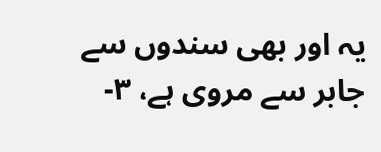یہ اور بھی سندوں سے جابر سے مروی ہے، ۳-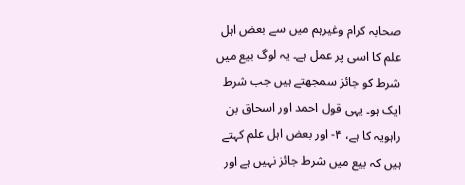صحابہ کرام وغیرہم میں سے بعض اہل علم کا اسی پر عمل ہے۔ یہ لوگ بیع میں شرط کو جائز سمجھتے ہیں جب شرط ایک ہو۔ یہی قول احمد اور اسحاق بن راہویہ کا ہے، ۴- اور بعض اہل علم کہتے ہیں کہ بیع میں شرط جائز نہیں ہے اور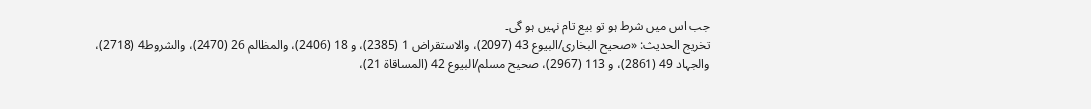جب اس میں شرط ہو تو بیع تام نہیں ہو گی۔
تخریج الحدیث: «صحیح البخاری/البیوع 43 (2097)، والاستقراض 1 (2385)، و 18 (2406)، والمظالم 26 (2470)، والشروط4 (2718)، والجہاد 49 (2861)، و 113 (2967)، صحیح مسلم/البیوع 42 (المساقاة 21)،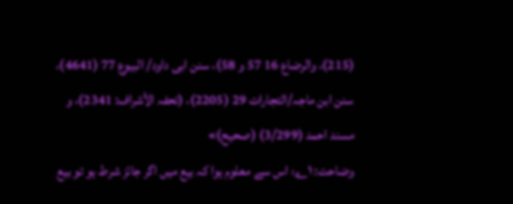(215)، والرضاع 16 57 و 58)، سنن ابی داود/ البیوع 77 (4641)، سنن ابن ماجہ/التجارات 29 (2205)، (تحفہ الأشراف: 2341)، و مسند احمد (3/299) (صحیح)»
وضاحت: ۱؎: اس سے معلوم ہوا کہ بیع میں اگر جائز شرط ہو تو بیع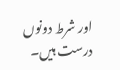اور شرط دونوں درست ہیں۔